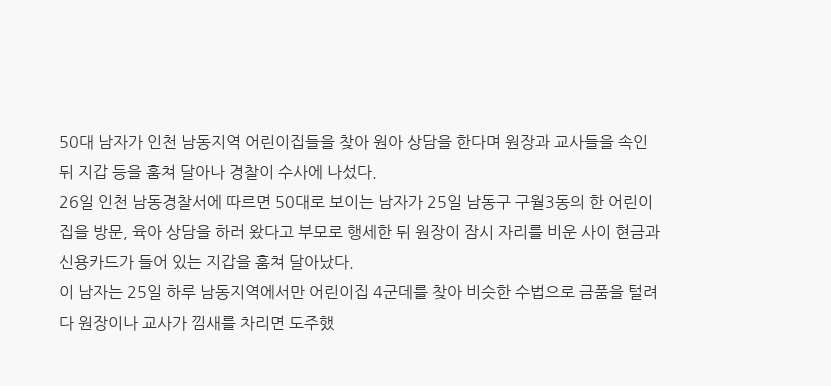50대 남자가 인천 남동지역 어린이집들을 찾아 원아 상담을 한다며 원장과 교사들을 속인 뒤 지갑 등을 훔쳐 달아나 경찰이 수사에 나섰다.
26일 인천 남동경찰서에 따르면 50대로 보이는 남자가 25일 남동구 구월3동의 한 어린이집을 방문, 육아 상담을 하러 왔다고 부모로 행세한 뒤 원장이 잠시 자리를 비운 사이 현금과 신용카드가 들어 있는 지갑을 훔쳐 달아났다.
이 남자는 25일 하루 남동지역에서만 어린이집 4군데를 찾아 비슷한 수법으로 금품을 털려다 원장이나 교사가 낌새를 차리면 도주했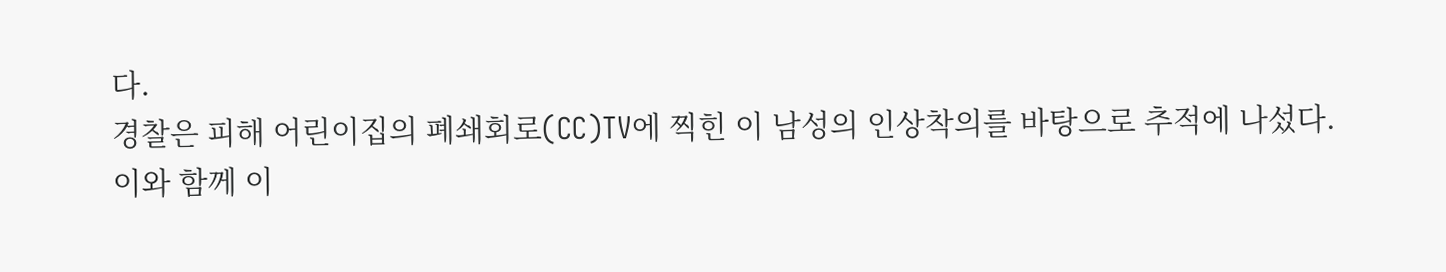다.
경찰은 피해 어린이집의 폐쇄회로(CC)TV에 찍힌 이 남성의 인상착의를 바탕으로 추적에 나섰다.
이와 함께 이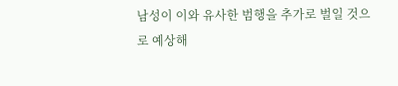남성이 이와 유사한 범행을 추가로 벌일 것으로 예상해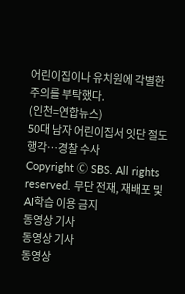어린이집이나 유치원에 각별한 주의를 부탁했다.
(인천=연합뉴스)
50대 남자 어린이집서 잇단 절도 행각…경찰 수사
Copyright Ⓒ SBS. All rights reserved. 무단 전재, 재배포 및 AI학습 이용 금지
동영상 기사
동영상 기사
동영상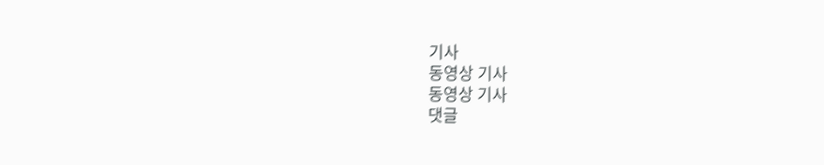기사
동영상 기사
동영상 기사
댓글